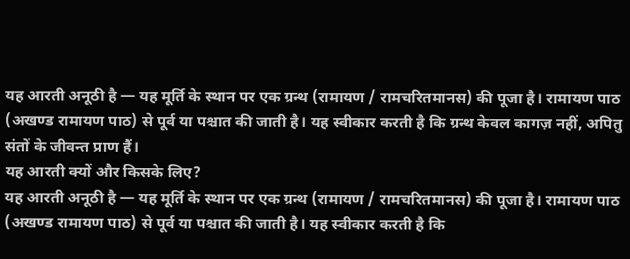यह आरती अनूठी है — यह मूर्ति के स्थान पर एक ग्रन्थ (रामायण / रामचरितमानस) की पूजा है। रामायण पाठ (अखण्ड रामायण पाठ) से पूर्व या पश्चात की जाती है। यह स्वीकार करती है कि ग्रन्थ केवल कागज़ नहीं, अपितु संतों के जीवन्त प्राण हैं।
यह आरती क्यों और किसके लिए?
यह आरती अनूठी है — यह मूर्ति के स्थान पर एक ग्रन्थ (रामायण / रामचरितमानस) की पूजा है। रामायण पाठ (अखण्ड रामायण पाठ) से पूर्व या पश्चात की जाती है। यह स्वीकार करती है कि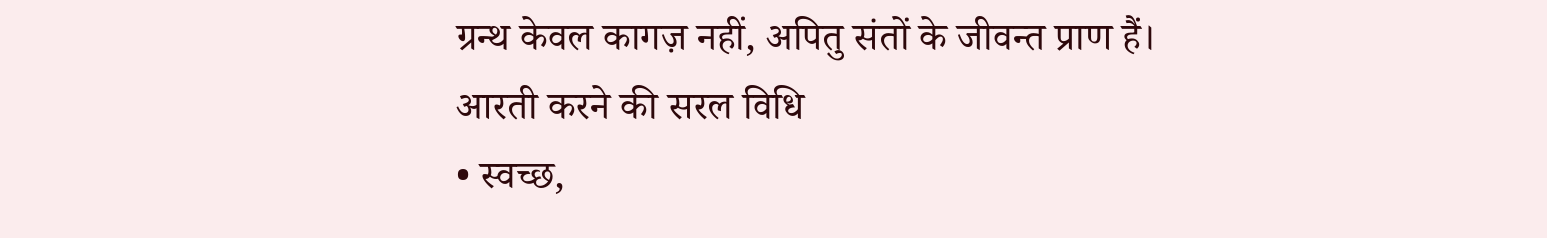ग्रन्थ केवल कागज़ नहीं, अपितु संतों के जीवन्त प्राण हैं।
आरती करने की सरल विधि
• स्वच्छ,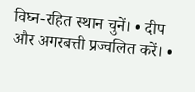विघ्न-रहित स्थान चुनें। • दीप और अगरबत्ती प्रज्वलित करें। •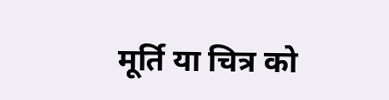मूर्ति या चित्र को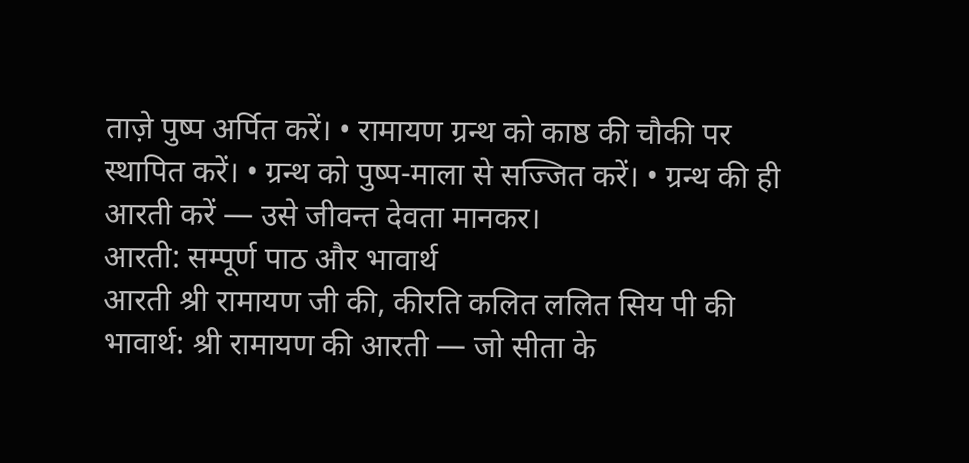ताज़े पुष्प अर्पित करें। • रामायण ग्रन्थ को काष्ठ की चौकी पर स्थापित करें। • ग्रन्थ को पुष्प-माला से सज्जित करें। • ग्रन्थ की ही आरती करें — उसे जीवन्त देवता मानकर।
आरती: सम्पूर्ण पाठ और भावार्थ
आरती श्री रामायण जी की, कीरति कलित ललित सिय पी की भावार्थ: श्री रामायण की आरती — जो सीता के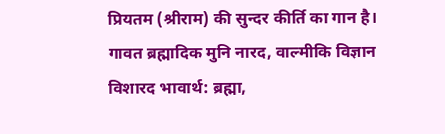प्रियतम (श्रीराम) की सुन्दर कीर्ति का गान है।
गावत ब्रह्मादिक मुनि नारद, वाल्मीकि विज्ञान विशारद भावार्थ: ब्रह्मा,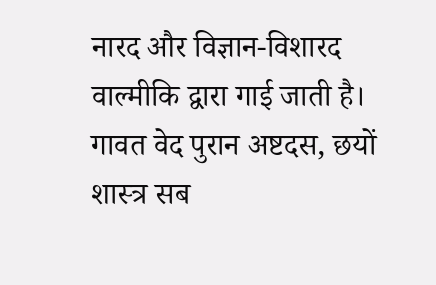नारद और विज्ञान-विशारद वाल्मीकि द्वारा गाई जाती है।
गावत वेद पुरान अष्टदस, छयों शास्त्र सब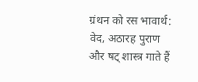ग्रंथन को रस भावार्थ: वेद, अठारह पुराण और षट् शास्त्र गाते हैं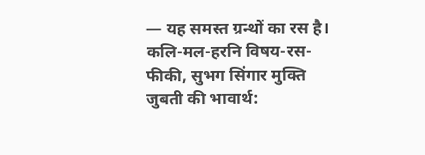— यह समस्त ग्रन्थों का रस है।
कलि-मल-हरनि विषय-रस-फीकी, सुभग सिंगार मुक्ति जुबती की भावार्थ: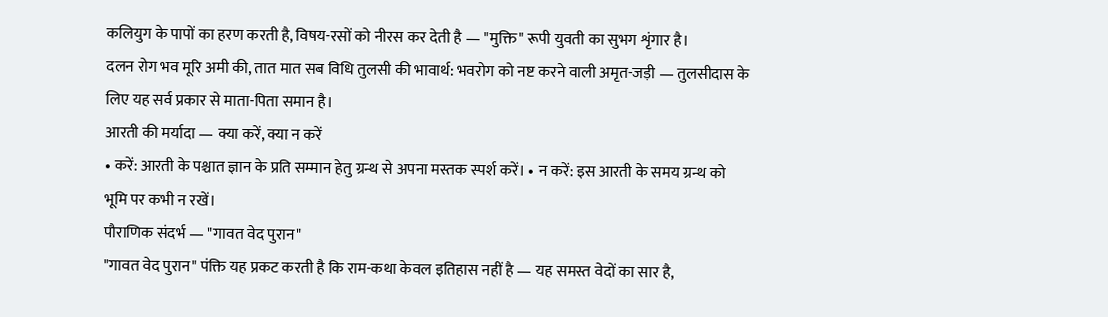कलियुग के पापों का हरण करती है, विषय-रसों को नीरस कर देती है — "मुक्ति" रूपी युवती का सुभग शृंगार है।
दलन रोग भव मूरि अमी की, तात मात सब विधि तुलसी की भावार्थ: भवरोग को नष्ट करने वाली अमृत-जड़ी — तुलसीदास के लिए यह सर्व प्रकार से माता-पिता समान है।
आरती की मर्यादा — क्या करें, क्या न करें
• करें: आरती के पश्चात ज्ञान के प्रति सम्मान हेतु ग्रन्थ से अपना मस्तक स्पर्श करें। • न करें: इस आरती के समय ग्रन्थ को भूमि पर कभी न रखें।
पौराणिक संदर्भ — "गावत वेद पुरान"
"गावत वेद पुरान" पंक्ति यह प्रकट करती है कि राम-कथा केवल इतिहास नहीं है — यह समस्त वेदों का सार है,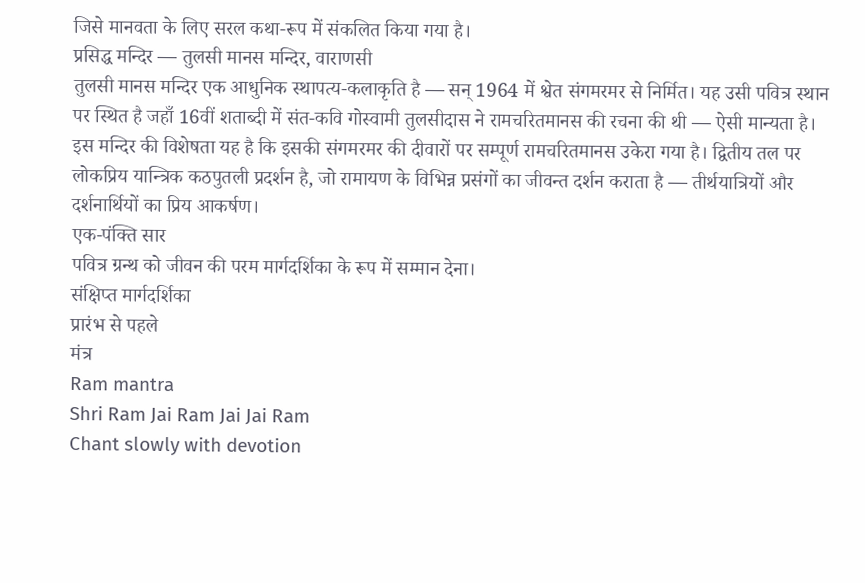जिसे मानवता के लिए सरल कथा-रूप में संकलित किया गया है।
प्रसिद्ध मन्दिर — तुलसी मानस मन्दिर, वाराणसी
तुलसी मानस मन्दिर एक आधुनिक स्थापत्य-कलाकृति है — सन् 1964 में श्वेत संगमरमर से निर्मित। यह उसी पवित्र स्थान पर स्थित है जहाँ 16वीं शताब्दी में संत-कवि गोस्वामी तुलसीदास ने रामचरितमानस की रचना की थी — ऐसी मान्यता है। इस मन्दिर की विशेषता यह है कि इसकी संगमरमर की दीवारों पर सम्पूर्ण रामचरितमानस उकेरा गया है। द्वितीय तल पर लोकप्रिय यान्त्रिक कठपुतली प्रदर्शन है, जो रामायण के विभिन्न प्रसंगों का जीवन्त दर्शन कराता है — तीर्थयात्रियों और दर्शनार्थियों का प्रिय आकर्षण।
एक-पंक्ति सार
पवित्र ग्रन्थ को जीवन की परम मार्गदर्शिका के रूप में सम्मान देना।
संक्षिप्त मार्गदर्शिका
प्रारंभ से पहले
मंत्र
Ram mantra
Shri Ram Jai Ram Jai Jai Ram
Chant slowly with devotion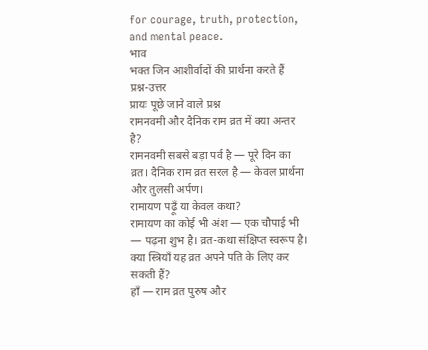for courage, truth, protection, and mental peace.
भाव
भक्त जिन आशीर्वादों की प्रार्थना करते हैं
प्रश्न-उत्तर
प्रायः पूछे जाने वाले प्रश्न
रामनवमी और दैनिक राम व्रत में क्या अन्तर है?
रामनवमी सबसे बड़ा पर्व है — पूरे दिन का व्रत। दैनिक राम व्रत सरल है — केवल प्रार्थना और तुलसी अर्पण।
रामायण पढ़ूँ या केवल कथा?
रामायण का कोई भी अंश — एक चौपाई भी — पढ़ना शुभ है। व्रत-कथा संक्षिप्त स्वरूप है।
क्या स्त्रियाँ यह व्रत अपने पति के लिए कर सकती हैं?
हाँ — राम व्रत पुरुष और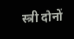स्त्री दोनों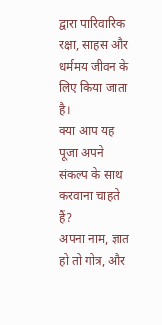द्वारा पारिवारिक रक्षा, साहस और धर्ममय जीवन के लिए किया जाता है।
क्या आप यह पूजा अपने संकल्प के साथ करवाना चाहते हैं?
अपना नाम, ज्ञात हो तो गोत्र, और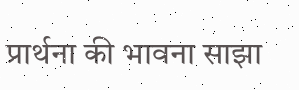प्रार्थना की भावना साझा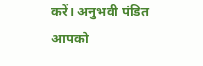करें। अनुभवी पंडित आपको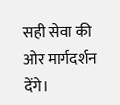सही सेवा की ओर मार्गदर्शन देंगे।